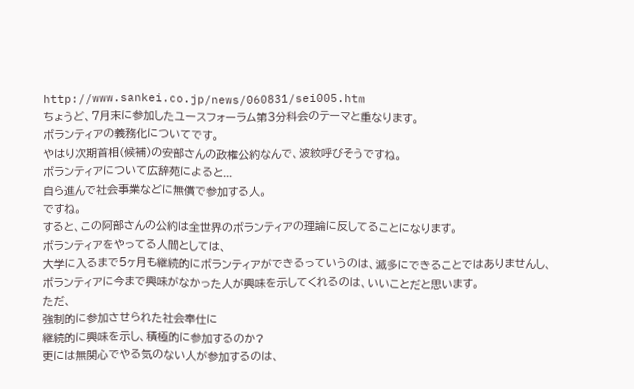http://www.sankei.co.jp/news/060831/sei005.htm
ちょうど、7月末に参加したユースフォーラム第3分科会のテーマと重なります。
ボランティアの義務化についてです。
やはり次期首相(候補)の安部さんの政権公約なんで、波紋呼びそうですね。
ボランティアについて広辞苑によると...
自ら進んで社会事業などに無償で参加する人。
ですね。
すると、この阿部さんの公約は全世界のボランティアの理論に反してることになります。
ボランティアをやってる人間としては、
大学に入るまで5ヶ月も継続的にボランティアができるっていうのは、滅多にできることではありませんし、
ボランティアに今まで興味がなかった人が興味を示してくれるのは、いいことだと思います。
ただ、
強制的に参加させられた社会奉仕に
継続的に興味を示し、積極的に参加するのか?
更には無関心でやる気のない人が参加するのは、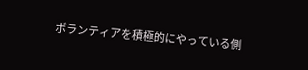ボランティアを積極的にやっている側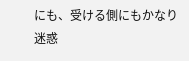にも、受ける側にもかなり迷惑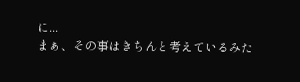に...
まぁ、その事はきちんと考えているみた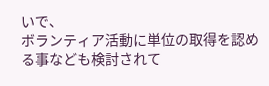いで、
ボランティア活動に単位の取得を認める事なども検討されて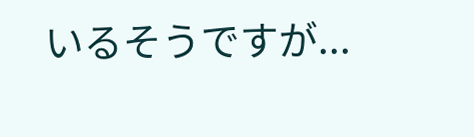いるそうですが...